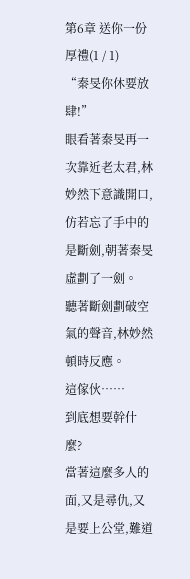第6章 送你一份厚禮(1 / 1)
“秦旻你休要放肆!”
眼看著秦旻再一次靠近老太君,林妙然下意識開口,仿若忘了手中的是斷劍,朝著秦旻虛劃了一劍。
聽著斷劍劃破空氣的聲音,林妙然頓時反應。
這傢伙……
到底想要幹什麼?
當著這麼多人的面,又是尋仇,又是要上公堂,難道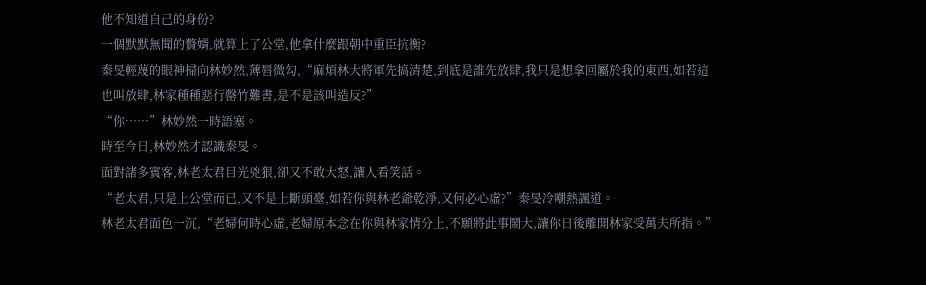他不知道自己的身份?
一個默默無聞的贅婿,就算上了公堂,他拿什麼跟朝中重臣抗衡?
秦旻輕蔑的眼神掃向林妙然,薄唇微勾,“麻煩林大將軍先搞清楚,到底是誰先放肆,我只是想拿回屬於我的東西,如若這也叫放肆,林家種種惡行罄竹難書,是不是該叫造反?”
“你……”林妙然一時語塞。
時至今日,林妙然才認識秦旻。
面對諸多賓客,林老太君目光兇狠,卻又不敢大怒,讓人看笑話。
“老太君,只是上公堂而已,又不是上斷頭臺,如若你與林老爺乾淨,又何必心虛?”秦旻冷嘲熱諷道。
林老太君面色一沉,“老婦何時心虛,老婦原本念在你與林家情分上,不願將此事鬧大,讓你日後離開林家受萬夫所指。”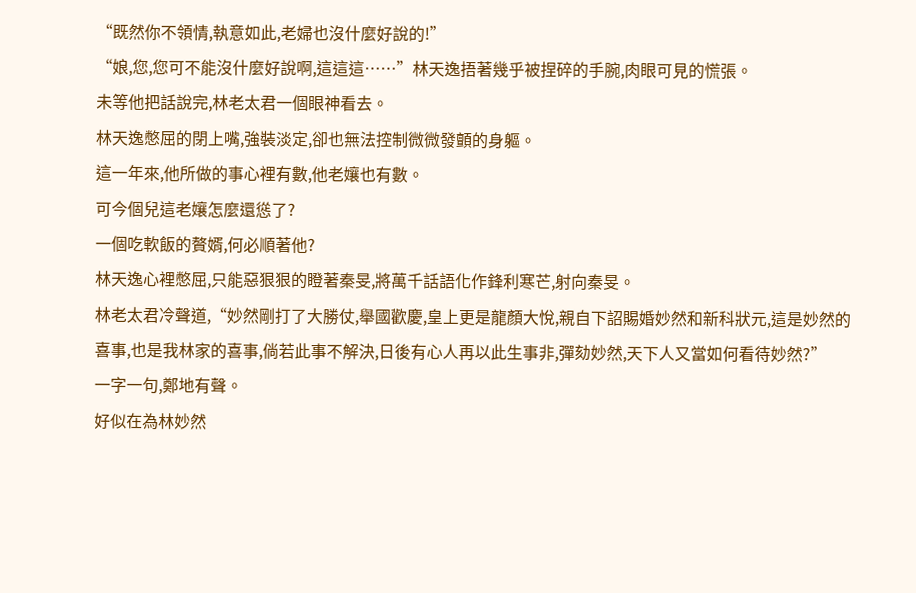“既然你不領情,執意如此,老婦也沒什麼好說的!”
“娘,您,您可不能沒什麼好說啊,這這這……”林天逸捂著幾乎被捏碎的手腕,肉眼可見的慌張。
未等他把話說完,林老太君一個眼神看去。
林天逸憋屈的閉上嘴,強裝淡定,卻也無法控制微微發顫的身軀。
這一年來,他所做的事心裡有數,他老孃也有數。
可今個兒這老孃怎麼還慫了?
一個吃軟飯的贅婿,何必順著他?
林天逸心裡憋屈,只能惡狠狠的瞪著秦旻,將萬千話語化作鋒利寒芒,射向秦旻。
林老太君冷聲道,“妙然剛打了大勝仗,舉國歡慶,皇上更是龍顏大悅,親自下詔賜婚妙然和新科狀元,這是妙然的喜事,也是我林家的喜事,倘若此事不解決,日後有心人再以此生事非,彈劾妙然,天下人又當如何看待妙然?”
一字一句,鄭地有聲。
好似在為林妙然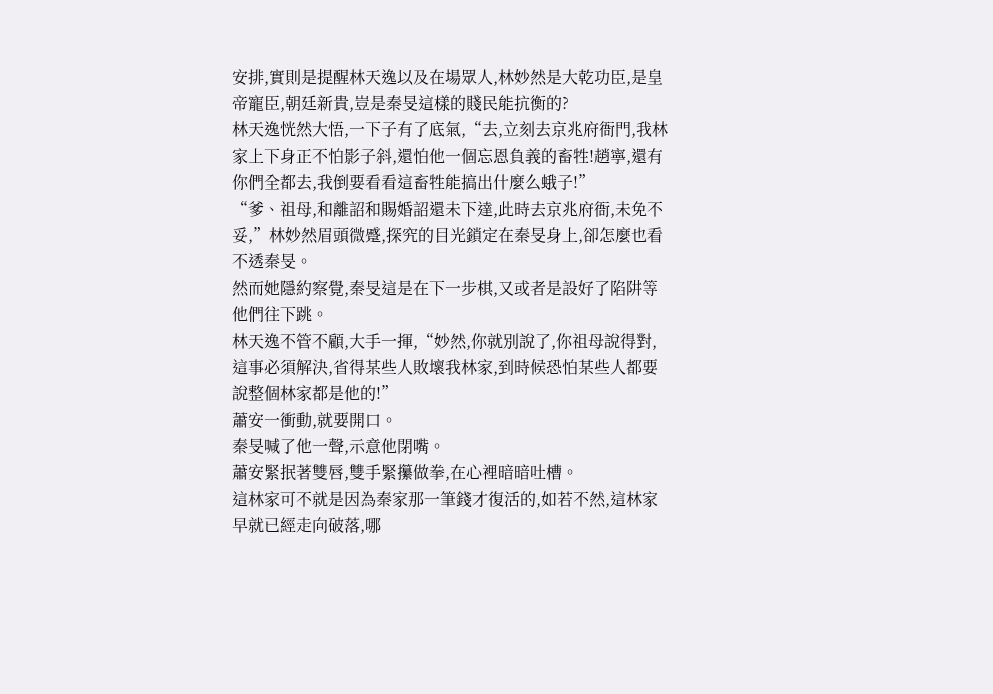安排,實則是提醒林天逸以及在場眾人,林妙然是大乾功臣,是皇帝寵臣,朝廷新貴,豈是秦旻這樣的賤民能抗衡的?
林天逸恍然大悟,一下子有了底氣,“去,立刻去京兆府衙門,我林家上下身正不怕影子斜,還怕他一個忘恩負義的畜牲!趙寧,還有你們全都去,我倒要看看這畜牲能搞出什麼么蛾子!”
“爹、祖母,和離詔和賜婚詔還未下達,此時去京兆府衙,未免不妥,”林妙然眉頭微蹙,探究的目光鎖定在秦旻身上,卻怎麼也看不透秦旻。
然而她隱約察覺,秦旻這是在下一步棋,又或者是設好了陷阱等他們往下跳。
林天逸不管不顧,大手一揮,“妙然,你就別說了,你祖母說得對,這事必須解決,省得某些人敗壞我林家,到時候恐怕某些人都要說整個林家都是他的!”
蕭安一衝動,就要開口。
秦旻喊了他一聲,示意他閉嘴。
蕭安緊抿著雙唇,雙手緊攥做拳,在心裡暗暗吐槽。
這林家可不就是因為秦家那一筆錢才復活的,如若不然,這林家早就已經走向破落,哪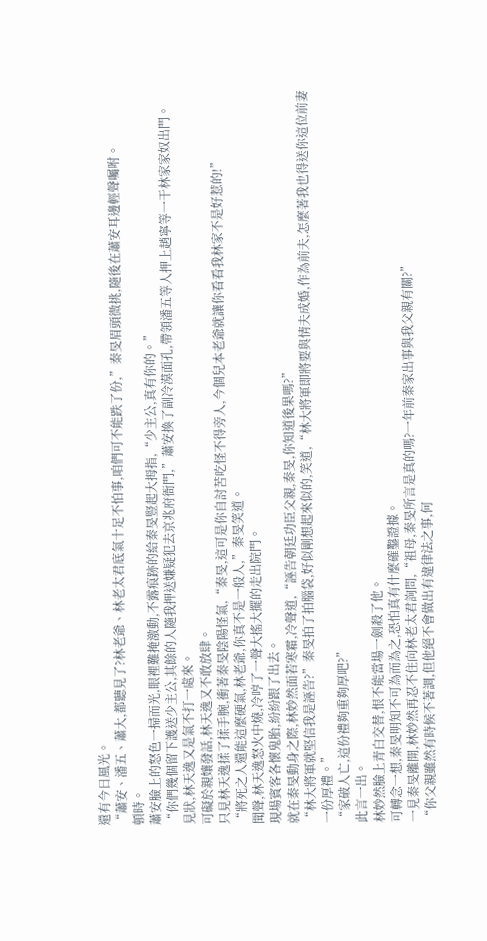還有今日風光。
“蕭安、潘五、蕭大,都聽見了?林老爺、林老太君底氣十足不怕事,咱們可不能跌了份,”秦旻眉頭微挑,隨後在蕭安耳邊輕聲囑咐。
頓時。
蕭安臉上的怒色一掃而光,眼裡難掩激動,不露痕跡的給秦旻豎起大拇指,“少主公,真有你的。”
“你們幾個留下護送少主公,其餘的人隨我押送嫌疑犯去京兆府衙門,”蕭安換了副冷漠面孔,帶領潘五等人押上趙寧等一干林家家奴出門。
見狀,林天逸又是氣不打一處來。
可礙於親孃發話,林天逸又不敢放肆。
只見林天逸揉了揉手腕,衝著秦旻陰陽怪氣,“秦旻,這可是你自討苦吃怪不得旁人,今個兒本老爺就讓你看看我林家不是好惹的!”
“將死之人還能這麼硬氣,林老爺,你真不是一般人,”秦旻笑道。
聞聲,林天逸怒火中燒,冷哼了一聲大搖大擺的走出院門。
現場賓客各懷鬼胎,紛紛跟了出去。
就在秦旻動身之際,林妙然面若寒霜,冷聲道,“誣告朝廷功臣父親,秦旻,你知道後果嗎?”
“林大將軍就堅信我是誣告?”秦旻拍了拍腦袋,好似剛想起來似的,笑道,“林大將軍即將要與情夫成婚,作為前夫,怎麼著我也得送你這位前妻一份厚禮。”
“家破人亡,這份禮夠重夠厚吧?”
此言一出。
林妙然臉上青白交替,恨不能當場一劍殺了他。
可轉念一想,秦旻明知不可為而為之,恐怕真有什麼確鑿證據。
一見秦旻離開,林妙然再忍不住向林老太君詢問,“祖母,秦旻所言是真的嗎?一年前秦家出事與我父親有關?”
“你父親雖然有時候不著調,但他絕不會做出有違律法之事,何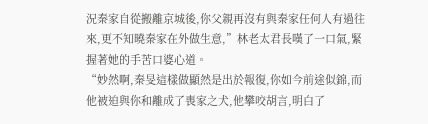況秦家自從搬離京城後,你父親再沒有與秦家任何人有過往來,更不知曉秦家在外做生意,”林老太君長嘆了一口氣,緊握著她的手苦口婆心道。
“妙然啊,秦旻這樣做顯然是出於報復,你如今前途似錦,而他被迫與你和離成了喪家之犬,他攀咬胡言,明白了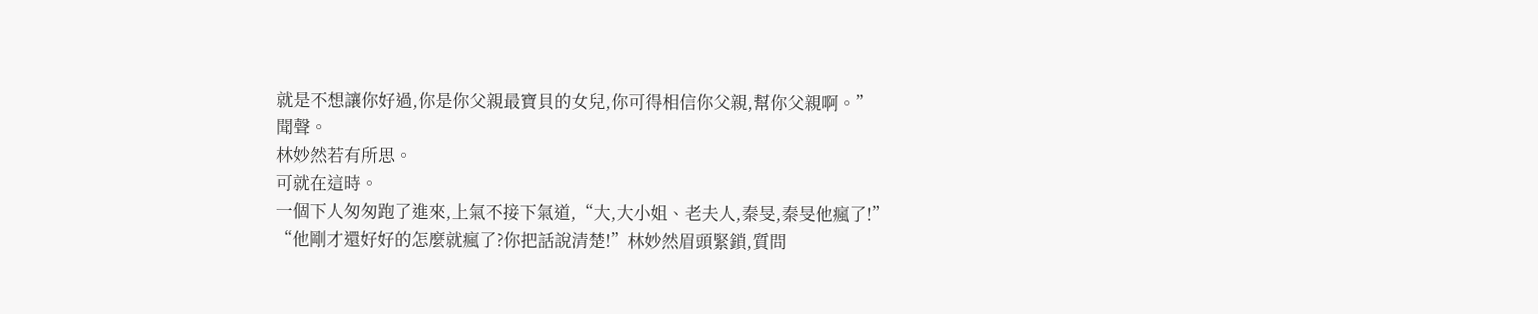就是不想讓你好過,你是你父親最寶貝的女兒,你可得相信你父親,幫你父親啊。”
聞聲。
林妙然若有所思。
可就在這時。
一個下人匆匆跑了進來,上氣不接下氣道,“大,大小姐、老夫人,秦旻,秦旻他瘋了!”
“他剛才還好好的怎麼就瘋了?你把話說清楚!”林妙然眉頭緊鎖,質問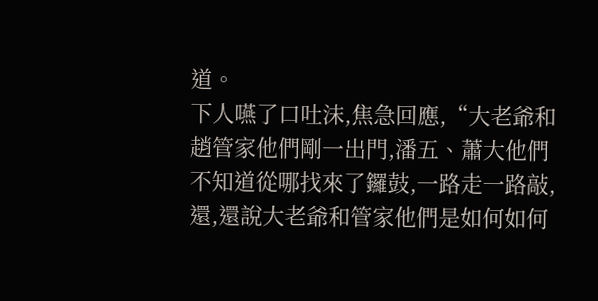道。
下人嚥了口吐沫,焦急回應,“大老爺和趙管家他們剛一出門,潘五、蕭大他們不知道從哪找來了鑼鼓,一路走一路敲,還,還說大老爺和管家他們是如何如何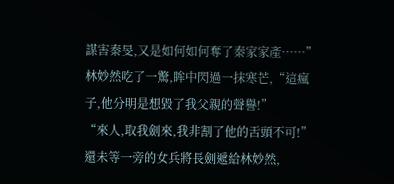謀害秦旻,又是如何如何奪了秦家家產……”
林妙然吃了一驚,眸中閃過一抹寒芒,“這瘋子,他分明是想毀了我父親的聲譽!”
“來人,取我劍來,我非割了他的舌頭不可!”
還未等一旁的女兵將長劍遞給林妙然,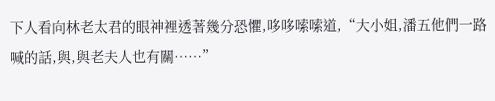下人看向林老太君的眼神裡透著幾分恐懼,哆哆嗦嗦道,“大小姐,潘五他們一路喊的話,與,與老夫人也有關……”